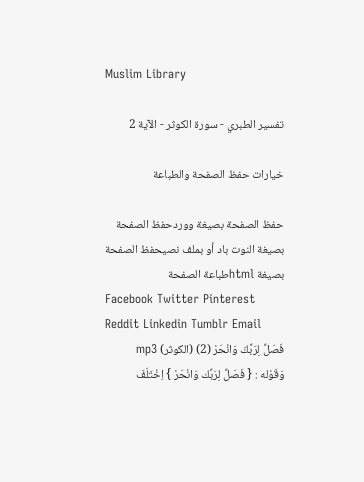Muslim Library

تفسير الطبري - سورة الكوثر - الآية 2

خيارات حفظ الصفحة والطباعة

حفظ الصفحة بصيغة ووردحفظ الصفحة بصيغة النوت باد أو بملف نصيحفظ الصفحة بصيغة htmlطباعة الصفحة
Facebook Twitter Pinterest Reddit Linkedin Tumblr Email
فَصَلِّ لِرَبِّكَ وَانْحَرْ (2) (الكوثر) mp3
وَقَوْله : { فَصَلِّ لِرَبِّك وَانْحَرْ } اِخْتَلَفَ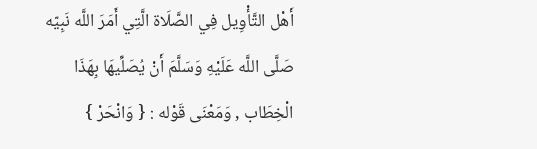أَهْل التَّأْوِيل فِي الصَّلَاة الَّتِي أَمَرَ اللَّه نَبِيّه صَلَّى اللَّه عَلَيْهِ وَسَلَّمَ أَنْ يُصَلِّيهَا بِهَذَا الْخِطَاب , وَمَعْنَى قَوْله : { وَانْحَرْ }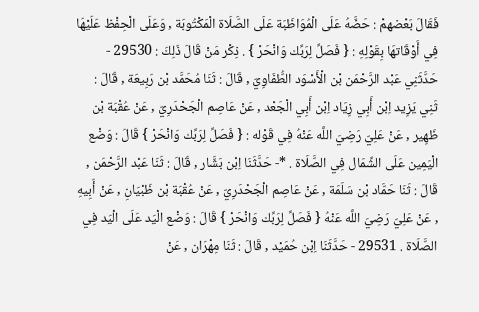فَقَالَ بَعْضهمْ : حَضَّهُ عَلَى الْمُوَاظَبَة عَلَى الصَّلَاة الْمَكْتُوبَة , وَعَلَى الْحِفْظ عَلَيْهَا فِي أَوْقَاتهَا بِقَوْلِهِ : { فَصَلِّ لِرَبِّك وَانْحَرْ } . ذِكْر مَنْ قَالَ ذَلِكَ : 29530 - حَدَّثَنِي عَبْد الرَّحْمَن بْن الْأَسْوَد الطُّفَاوِيّ , قَالَ : ثَنَا مُحَمَّد بْن رَبِيعَة , قَالَ : ثَنِي يَزِيد اِبْن أَبِي زِيَاد اِبْن أَبِي الْجَعْد , عَنْ عَاصِم الْجَحْدَرِيّ , عَنْ عُقْبَة بْن ظَهِير , عَنْ عَلِيّ رَضِيَ اللَّه عَنْهُ فِي قَوْله : { فَصَلِّ لِرَبِّك وَانْحَرْ } قَالَ : وَضْع الْيَمِين عَلَى الشِّمَال فِي الصَّلَاة . *- حَدَّثَنَا اِبْن بَشَّار , قَالَ : ثَنَا عَبْد الرَّحْمَن , قَالَ : ثَنَا حَمَّاد بْن سَلَمَة , عَنْ عَاصِم الْجَحْدَرِيّ , عَنْ عُقْبَة بْن ظَبْيَانِ , عَنْ أَبِيهِ , عَنْ عَلِيّ رَضِيَ اللَّه عَنْهُ { فَصَلِّ لِرَبِّك وَانْحَرْ } قَالَ : وَضْع الْيَد عَلَى الْيَد فِي الصَّلَاة . 29531 - حَدَّثَنَا اِبْن حُمَيْد , قَالَ : ثَنَا مِهْرَان , عَنْ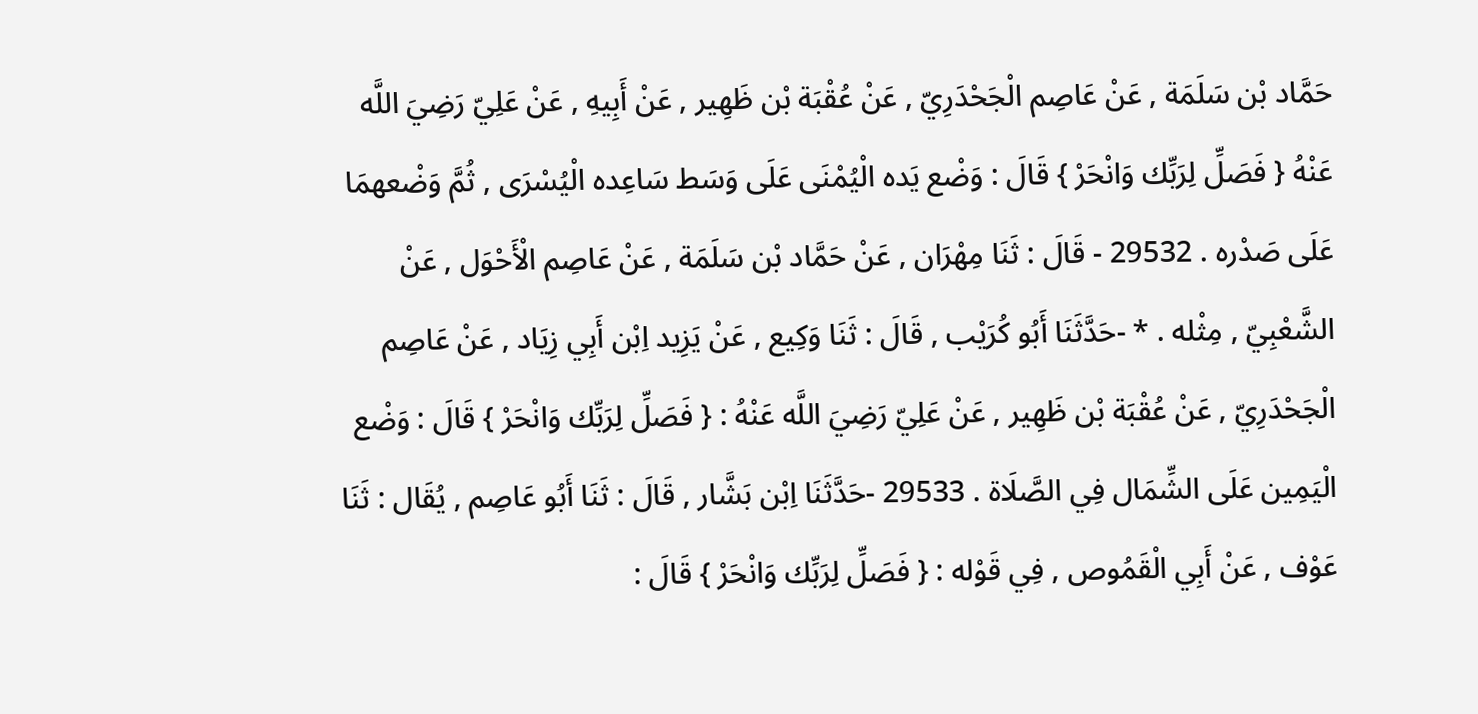حَمَّاد بْن سَلَمَة , عَنْ عَاصِم الْجَحْدَرِيّ , عَنْ عُقْبَة بْن ظَهِير , عَنْ أَبِيهِ , عَنْ عَلِيّ رَضِيَ اللَّه عَنْهُ { فَصَلِّ لِرَبِّك وَانْحَرْ } قَالَ : وَضْع يَده الْيُمْنَى عَلَى وَسَط سَاعِده الْيُسْرَى , ثُمَّ وَضْعهمَا عَلَى صَدْره . 29532 - قَالَ : ثَنَا مِهْرَان , عَنْ حَمَّاد بْن سَلَمَة , عَنْ عَاصِم الْأَحْوَل , عَنْ الشَّعْبِيّ , مِثْله . * -حَدَّثَنَا أَبُو كُرَيْب , قَالَ : ثَنَا وَكِيع , عَنْ يَزِيد اِبْن أَبِي زِيَاد , عَنْ عَاصِم الْجَحْدَرِيّ , عَنْ عُقْبَة بْن ظَهِير , عَنْ عَلِيّ رَضِيَ اللَّه عَنْهُ : { فَصَلِّ لِرَبِّك وَانْحَرْ } قَالَ : وَضْع الْيَمِين عَلَى الشِّمَال فِي الصَّلَاة . 29533 -حَدَّثَنَا اِبْن بَشَّار , قَالَ : ثَنَا أَبُو عَاصِم , يُقَال : ثَنَا عَوْف , عَنْ أَبِي الْقَمُوص , فِي قَوْله : { فَصَلِّ لِرَبِّك وَانْحَرْ } قَالَ :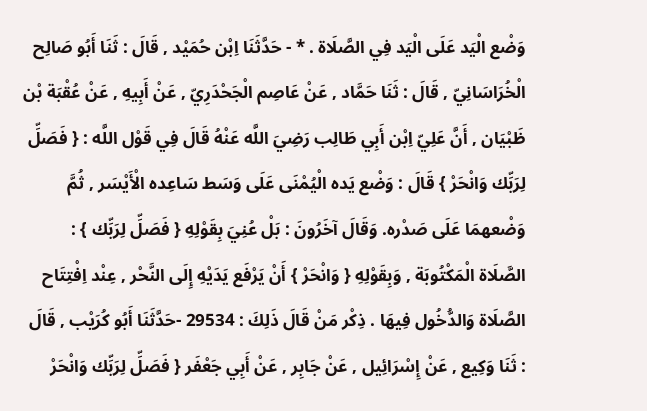وَضْع الْيَد عَلَى الْيَد فِي الصَّلَاة . * - حَدَّثَنَا اِبْن حُمَيْد , قَالَ : ثَنَا أَبُو صَالِح الْخُرَاسَانِيّ , قَالَ : ثَنَا حَمَّاد , عَنْ عَاصِم الْجَحْدَرِيّ , عَنْ أَبِيهِ , عَنْ عُقْبَة بْن ظَبْيَان , أَنَّ عَلِيّ اِبْن أَبِي طَالِب رَضِيَ اللَّه عَنْهُ قَالَ فِي قَوْل اللَّه : { فَصَلِّ لِرَبِّك وَانْحَرْ } قَالَ : وَضْع يَده الْيُمْنَى عَلَى وَسَط سَاعِده الْأَيْسَر , ثُمَّ وَضْعهمَا عَلَى صَدْره. وَقَالَ آخَرُونَ : بَلْ عُنِيَ بِقَوْلِهِ { فَصَلِّ لِرَبِّك } : الصَّلَاة الْمَكْتُوبَة , وَبِقَوْلِهِ { وَانْحَرْ } أَنْ يَرْفَع يَدَيْهِ إِلَى النَّحْر , عِنْد اِفْتِتَاح الصَّلَاة وَالدُّخُول فِيهَا . ذِكْر مَنْ قَالَ ذَلِكَ : 29534 -حَدَّثَنَا أَبُو كُرَيْب , قَالَ : ثَنَا وَكِيع , عَنْ إِسْرَائِيل , عَنْ جَابِر , عَنْ أَبِي جَعْفَر { فَصَلِّ لِرَبِّك وَانْحَرْ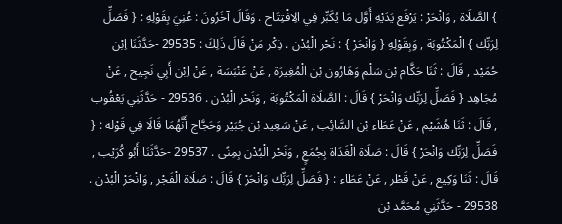} الصَّلَاة , وَانْحَرْ : يَرْفَع يَدَيْهِ أَوَّل مَا يُكَبِّر فِي الِافْتِتَاح . وَقَالَ آخَرُونَ : عُنِيَ بِقَوْلِهِ : { فَصَلِّ لِرَبِّك } الْمَكْتُوبَة , وَبِقَوْلِهِ { وَانْحَرْ } : نَحْر الْبُدْن . ذِكْر مَنْ قَالَ ذَلِكَ : 29535 -حَدَّثَنَا اِبْن حُمَيْد , قَالَ : ثَنَا حَكَّام بْن سَلْم وَهَارُون بْن الْمُغِيرَة , عَنْ عَنْبَسَة , عَنْ اِبْن أَبِي نَجِيح , عَنْ مُجَاهِد { فَصَلِّ لِرَبِّك وَانْحَرْ } قَالَ : الصَّلَاة الْمَكْتُوبَة , وَنَحْر الْبُدْن . 29536 - حَدَّثَنِي يَعْقُوب , قَالَ : ثَنَا هُشَيْم , عَنْ عَطَاء بْن السَّائِب , عَنْ سَعِيد بْن جُبَيْر وَحَجَّاج أَنَّهُمَا قَالَا فِي قَوْله : { فَصَلِّ لِرَبِّك وَانْحَرْ } قَالَ : صَلَاة الْغَدَاة بِجُمَعٍ , وَنَحْر الْبُدْن بِمِنًى . 29537 -حَدَّثَنَا أَبُو كُرَيْب , قَالَ : ثَنَا وَكِيع , عَنْ قَطْر , عَنْ عَطَاء : { فَصَلِّ لِرَبِّك وَانْحَرْ } قَالَ : صَلَاة الْفَجْر , وَانْحَرْ الْبُدْن . 29538 - حَدَّثَنِي مُحَمَّد بْن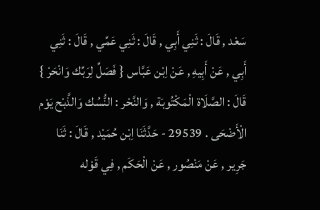سَعْد , قَالَ : ثَنِي أَبِي , قَالَ : ثَنِي عَمِّي , قَالَ : ثَنِي أَبِي , عَنْ أَبِيهِ , عَنْ اِبْن عَبَّاس { فَصَلِّ لِرَبِّك وَانْحَرْ } قَالَ : الصَّلَاة الْمَكْتُوبَة , وَالنَّحْر : النُّسُك وَالذَّبْح يَوْم الْأَضْحَى . 29539 - حَدَّثَنَا اِبْن حُمَيْد , قَالَ : ثَنَا جَرِير , عَنْ مَنْصُور , عَنْ الْحَكَم , فِي قَوْله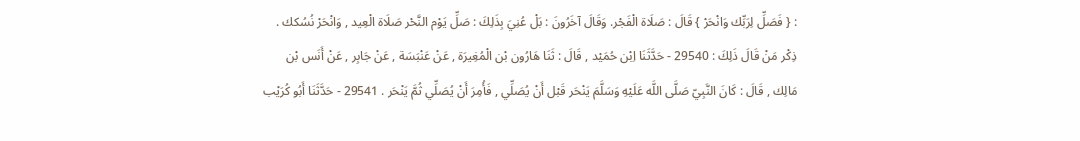: { فَصَلِّ لِرَبِّك وَانْحَرْ } قَالَ : صَلَاة الْفَجْر. وَقَالَ آخَرُونَ : بَلْ عُنِيَ بِذَلِكَ : صَلِّ يَوْم النَّحْر صَلَاة الْعِيد , وَانْحَرْ نُسُكك . ذِكْر مَنْ قَالَ ذَلِكَ : 29540 - حَدَّثَنَا اِبْن حُمَيْد , قَالَ : ثَنَا هَارُون بْن الْمُغِيرَة , عَنْ عَنْبَسَة , عَنْ جَابِر , عَنْ أَنَس بْن مَالِك , قَالَ : كَانَ النَّبِيّ صَلَّى اللَّه عَلَيْهِ وَسَلَّمَ يَنْحَر قَبْل أَنْ يُصَلِّي , فَأُمِرَ أَنْ يُصَلِّي ثُمَّ يَنْحَر . 29541 - حَدَّثَنَا أَبُو كُرَيْب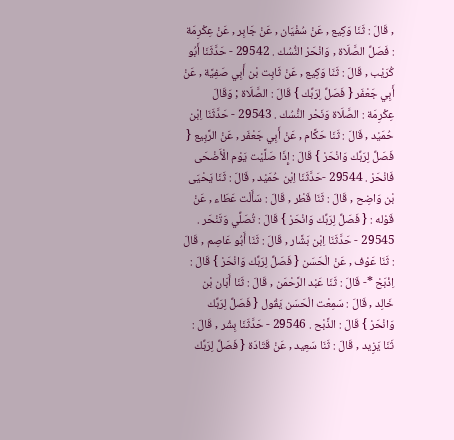, قَالَ : ثَنَا وَكِيع , عَنْ سُفْيَان , عَنْ جَابِر , عَنْ عِكْرِمَة : فَصَلِّ الصَّلَاة , وَانْحَرْ النُّسُك . 29542 - حَدَّثَنَا أَبُو كُرَيْب , قَالَ : ثَنَا وَكِيع , عَنْ ثَابِت بْن أَبِي صَفِيَّة , عَنْ أَبِي جَعْفَر { فَصَلِّ لِرَبِّك } قَالَ : الصَّلَاة ; وَقَالَ عِكْرِمَة : الصَّلَاة وَنَحْر النُّسُك . 29543 - حَدَّثَنَا اِبْن حُمَيْد , قَالَ : ثَنَا حَكَّام , عَنْ أَبِي جَعْفَر , عَنْ الرَّبِيع { فَصَلِّ لِرَبِّك وَانْحَرْ } قَالَ : إِذَا صَلَّيْت يَوْم الْأَضْحَى فَانْحَرْ . 29544 -حَدَّثَنَا اِبْن حُمَيْد , قَالَ : ثَنَا يَحْيَى بْن وَاضِح , قَالَ : ثَنَا قَطْر , قَالَ : سَأَلْت عَطَاء , عَنْ قَوْله : { فَصَلِّ لِرَبِّك وَانْحَرْ } قَالَ : تُصَلِّي وَتَنْحَر . 29545 - حَدَّثَنَا اِبْن بَشَّار , قَالَ : ثَنَا أَبُو عَاصِم , قَالَ : ثَنَا عَوْف , عَنْ الْحَسَن { فَصَلِّ لِرَبِّك وَانْحَرْ } قَالَ : اِذْبَحْ *- قَالَ : ثَنَا عَبْد الرَّحْمَن , قَالَ : ثَنَا أَبَان بْن خَالِد , قَالَ : سَمِعْت الْحَسَن يَقُول { فَصَلِّ لِرَبِّك وَانْحَرْ } قَالَ : الذَّبْح . 29546 - حَدَّثَنَا بِشْر , قَالَ : ثَنَا يَزِيد , قَالَ : ثَنَا سَعِيد , عَنْ قَتَادَة { فَصَلِّ لِرَبِّك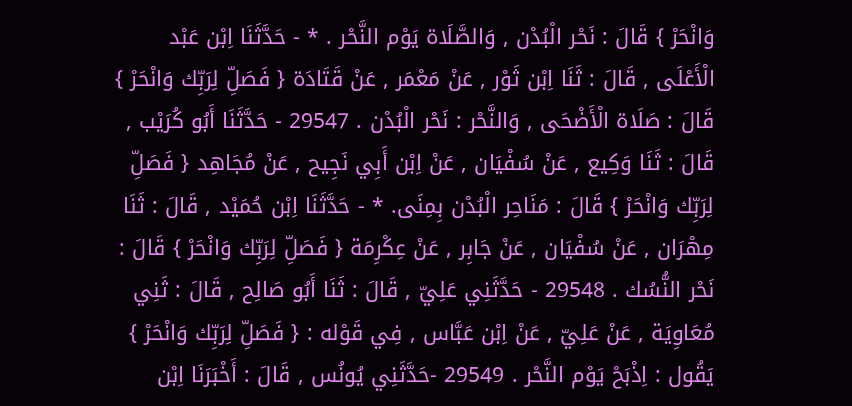وَانْحَرْ } قَالَ : نَحْر الْبُدْن , وَالصَّلَاة يَوْم النَّحْر . * - حَدَّثَنَا اِبْن عَبْد الْأَعْلَى , قَالَ : ثَنَا اِبْن ثَوْر , عَنْ مَعْمَر , عَنْ قَتَادَة { فَصَلِّ لِرَبِّك وَانْحَرْ } قَالَ : صَلَاة الْأَضْحَى , وَالنَّحْر : نَحْر الْبُدْن . 29547 - حَدَّثَنَا أَبُو كُرَيْب , قَالَ : ثَنَا وَكِيع , عَنْ سُفْيَان , عَنْ اِبْن أَبِي نَجِيح , عَنْ مُجَاهِد { فَصَلِّ لِرَبِّك وَانْحَرْ } قَالَ : مَنَاحِر الْبُدْن بِمِنَى. * - حَدَّثَنَا اِبْن حُمَيْد , قَالَ : ثَنَا مِهْرَان , عَنْ سُفْيَان , عَنْ جَابِر , عَنْ عِكْرِمَة { فَصَلِّ لِرَبِّك وَانْحَرْ } قَالَ : نَحْر النُّسُك . 29548 - حَدَّثَنِي عَلِيّ , قَالَ : ثَنَا أَبُو صَالِح , قَالَ : ثَنِي مُعَاوِيَة , عَنْ عَلِيّ , عَنْ اِبْن عَبَّاس , فِي قَوْله : { فَصَلِّ لِرَبِّك وَانْحَرْ } يَقُول : اِذْبَحْ يَوْم النَّحْر . 29549 -حَدَّثَنِي يُونُس , قَالَ : أَخْبَرَنَا اِبْن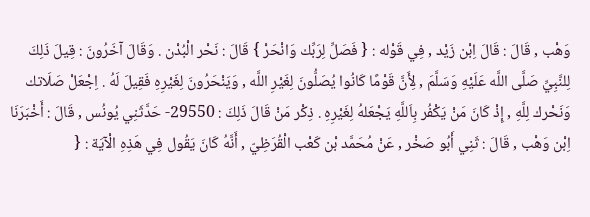وَهْب , قَالَ : قَالَ اِبْن زَيْد , فِي قَوْله : { فَصَلِّ لِرَبِّك وَانْحَرْ } قَالَ : نَحْر الْبُدْن . وَقَالَ آخَرُونَ : قِيلَ ذَلِكَ لِلنَّبِيِّ صَلَّى اللَّه عَلَيْهِ وَسَلَّمَ , لِأَنَّ قَوْمًا كَانُوا يُصَلُّونَ لِغَيْرِ اللَّه , وَيَنْحَرُونَ لِغَيْرِهِ فَقِيلَ لَهُ . اِجْعَلْ صَلَاتك وَنَحْرك لِلَّهِ , إِذْ كَانَ مَنْ يَكْفُر بِاَللَّهِ يَجْعَلهُ لِغَيْرِهِ . ذِكْر مَنْ قَالَ ذَلِكَ : 29550- حَدَّثَنِي يُونُس , قَالَ : أَخْبَرَنَا اِبْن وَهْب , قَالَ : ثَنِي أَبُو صَخْر , عَنْ مُحَمَّد بْن كَعْب الْقُرَظِيّ , أَنَّهُ كَانَ يَقُول فِي هَذِهِ الْآيَة : {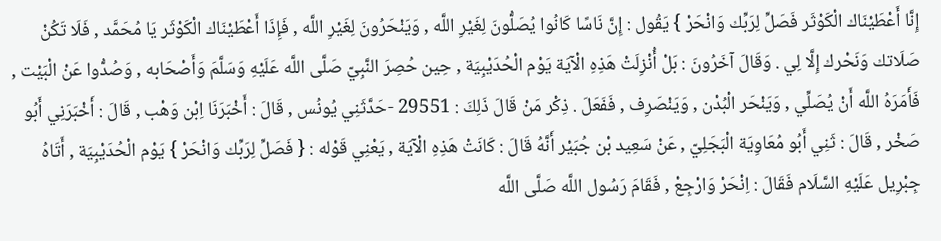إِنَّا أَعْطَيْنَاك الْكَوْثَر فَصَلِّ لِرَبِّك وَانْحَرْ } يَقُول : إِنَّ نَاسًا كَانُوا يُصَلُّونَ لِغَيْرِ اللَّه , وَيَنْحَرُونَ لِغَيْرِ اللَّه , فَإِذَا أَعْطَيْنَاك الْكَوْثَر يَا مُحَمَّد , فَلَا تَكُنْ صَلَاتك وَنَحْرك إِلَّا لِي . وَقَالَ آخَرُونَ : بَلْ أُنْزِلَتْ هَذِهِ الْآيَة يَوْم الْحُدَيْبِيَة , حِين حُصِرَ النَّبِيّ صَلَّى اللَّه عَلَيْهِ وَسَلَّمَ وَأَصْحَابه , وَصُدُّوا عَنْ الْبَيْت , فَأَمَرَهُ اللَّه أَنْ يُصَلِّي , وَيَنْحَر الْبُدْن , وَيَنْصَرِف , فَفَعَلَ . ذِكْر مَنْ قَالَ ذَلِكَ : 29551 -حَدَّثَنِي يُونُس , قَالَ : أَخْبَرَنَا اِبْن وَهْب , قَالَ : أَخْبَرَنِي أَبُو صَخْر , قَالَ : ثَنِي أَبُو مُعَاوِيَة الْبَجَلِيّ , عَنْ سَعِيد بْن جُبَيْر أَنَّهُ قَالَ : كَانَتْ هَذِهِ الْآيَة , يَعْنِي قَوْله : { فَصَلِّ لِرَبِّك وَانْحَرْ } يَوْم الْحُدَيْبِيَة , أَتَاهُ جِبْرِيل عَلَيْهِ السَّلَام فَقَالَ : اِنْحَرْ وَارْجِعْ , فَقَامَ رَسُول اللَّه صَلَّى اللَّه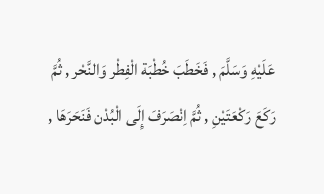عَلَيْهِ وَسَلَّمَ , فَخَطَبَ خُطْبَة الْفِطْر وَالنَّحْر , ثُمَّ رَكَعَ رَكْعَتَيْنِ , ثُمَّ اِنْصَرَفَ إِلَى الْبُدْن فَنَحَرَهَا ,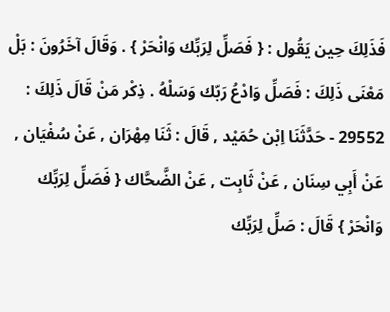فَذَلِكَ حِين يَقُول : { فَصَلِّ لِرَبِّك وَانْحَرْ } . وَقَالَ آخَرُونَ : بَلْ مَعْنَى ذَلِكَ : فَصَلِّ وَادْعُ رَبّك وَسَلْهُ . ذِكْر مَنْ قَالَ ذَلِكَ : 29552 - حَدَّثَنَا اِبْن حُمَيْد , قَالَ : ثَنَا مِهْرَان , عَنْ سُفْيَان , عَنْ أَبِي سِنَان , عَنْ ثَابِت , عَنْ الضَّحَّاك { فَصَلِّ لِرَبِّك وَانْحَرْ } قَالَ : صَلِّ لِرَبِّك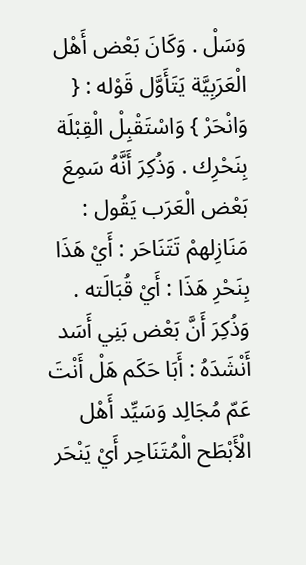وَسَلْ . وَكَانَ بَعْض أَهْل الْعَرَبِيَّة يَتَأَوَّل قَوْله : { وَانْحَرْ } وَاسْتَقْبِلْ الْقِبْلَة بِنَحْرِك . وَذُكِرَ أَنَّهُ سَمِعَ بَعْض الْعَرَب يَقُول : مَنَازِلهمْ تَتَنَاحَر : أَيْ هَذَا بِنَحْرِ هَذَا : أَيْ قُبَالَته . وَذُكِرَ أَنَّ بَعْض بَنِي أَسَد أَنْشَدَهُ : أَبَا حَكَم هَلْ أَنْتَ عَمّ مُجَالِد وَسَيِّد أَهْل الْأَبْطَح الْمُتَنَاحِر أَيْ يَنْحَر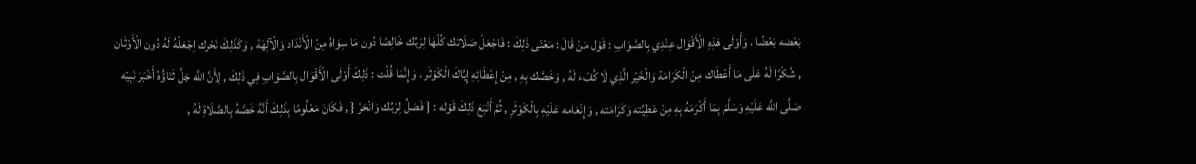بَعْضه بَعْضًا . وَأَوْلَى هَذِهِ الْأَقْوَال عِنْدِي بِالصَّوَابِ : قَوْل مَنْ قَالَ : مَعْنَى ذَلِكَ : فَاجْعَلْ صَلَاتك كُلّهَا لِرَبِّك خَالِصًا دُون مَا سِوَاهُ مِنْ الْأَنْدَاد وَالْآلِهَة , وَكَذَلِكَ نَحْرك اِجْعَلْهُ لَهُ دُون الْأَوْثَان , شُكْرًا لَهُ عَلَى مَا أَعْطَاك مِنْ الْكَرَامَة وَالْخَيْر الَّذِي لَا كُفْء لَهُ , وَخَصَّك بِهِ , مِنْ إِعْطَائِهِ إِيَّاكَ الْكَوْثَر . وَإِنَّمَا قُلْت : ذَلِكَ أَوْلَى الْأَقْوَال بِالصَّوَابِ فِي ذَلِكَ , لِأَنَّ اللَّه جَلَّ ثَنَاؤُهُ أَخْبَرَ نَبِيّه صَلَّى اللَّه عَلَيْهِ وَسَلَّمَ بِمَا أَكْرَمَهُ بِهِ مِنْ عَطِيَّته وَكَرَامَته , وَإِنْعَامه عَلَيْهِ بِالْكَوْثَرِ , ثُمَّ أَتْبَعَ ذَلِكَ قَوْله : { فَصَلِّ لِرَبِّك وَانْحَرْ { , فَكَانَ مَعْلُومًا بِذَلِكَ أَنَّهُ خَصَّهُ بِالصَّلَاةِ لَهُ ,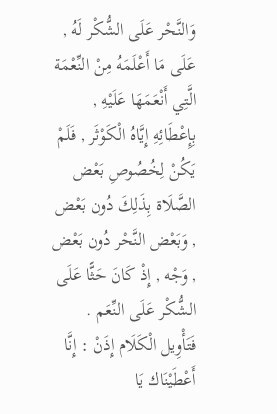وَالنَّحْر عَلَى الشُّكْر لَهُ , عَلَى مَا أَعْلَمَهُ مِنْ النِّعْمَة الَّتِي أَنْعَمَهَا عَلَيْهِ , بِإِعْطَائِهِ إِيَّاهُ الْكَوْثَر , فَلَمْ يَكُنْ لِخُصُوصِ بَعْض الصَّلَاة بِذَلِكَ دُون بَعْض , وَبَعْض النَّحْر دُون بَعْض , وَجْه , إِذْ كَانَ حَثًّا عَلَى الشُّكْر عَلَى النِّعَم . فَتَأْوِيل الْكَلَام إِذَنْ : إِنَّا أَعْطَيْنَاك يَا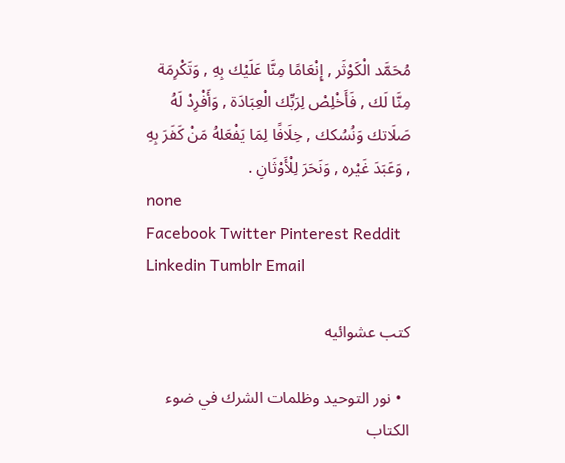مُحَمَّد الْكَوْثَر , إِنْعَامًا مِنَّا عَلَيْك بِهِ , وَتَكْرِمَة مِنَّا لَك , فَأَخْلِصْ لِرَبِّك الْعِبَادَة , وَأَفْرِدْ لَهُ صَلَاتك وَنُسُكك , خِلَافًا لِمَا يَفْعَلهُ مَنْ كَفَرَ بِهِ , وَعَبَدَ غَيْره , وَنَحَرَ لِلْأَوْثَانِ .
none
Facebook Twitter Pinterest Reddit Linkedin Tumblr Email

كتب عشوائيه

  • نور التوحيد وظلمات الشرك في ضوء الكتاب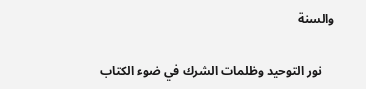والسنة

    نور التوحيد وظلمات الشرك في ضوء الكتاب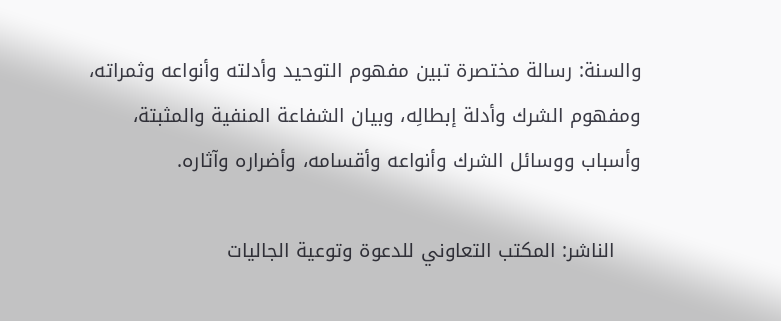والسنة: رسالة مختصرة تبين مفهوم التوحيد وأدلته وأنواعه وثمراته، ومفهوم الشرك وأدلة إبطالِه، وبيان الشفاعة المنفية والمثبتة، وأسباب ووسائل الشرك وأنواعه وأقسامه، وأضراره وآثاره.

    الناشر: المكتب التعاوني للدعوة وتوعية الجاليات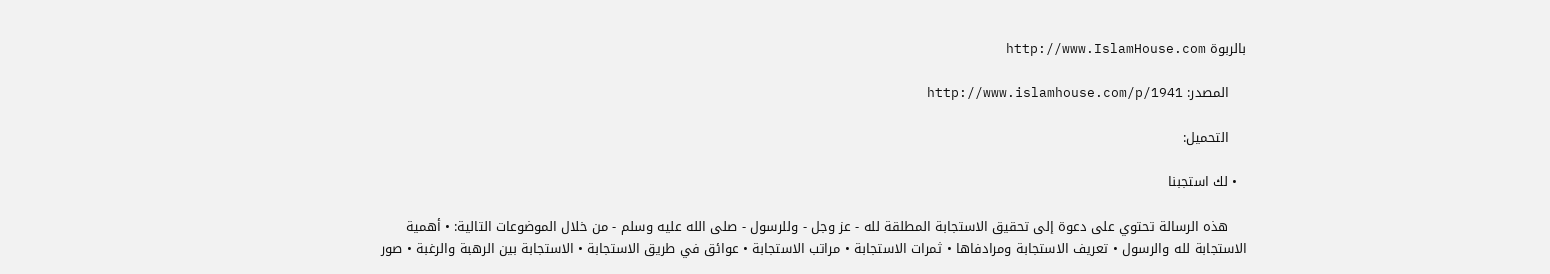بالربوة http://www.IslamHouse.com

    المصدر: http://www.islamhouse.com/p/1941

    التحميل:

  • لك استجبنا

    هذه الرسالة تحتوي على دعوة إلى تحقيق الاستجابة المطلقة لله - عز وجل - وللرسول - صلى الله عليه وسلم - من خلال الموضوعات التالية: • أهمية الاستجابة لله والرسول • تعريف الاستجابة ومرادفاها • ثمرات الاستجابة • مراتب الاستجابة • عوائق في طريق الاستجابة • الاستجابة بين الرهبة والرغبة • صور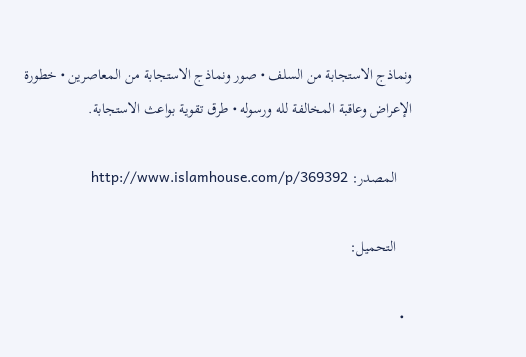ونماذج الاستجابة من السلف • صور ونماذج الاستجابة من المعاصرين • خطورة الإعراض وعاقبة المخالفة لله ورسوله • طرق تقوية بواعث الاستجابة.

    المصدر: http://www.islamhouse.com/p/369392

    التحميل:

  •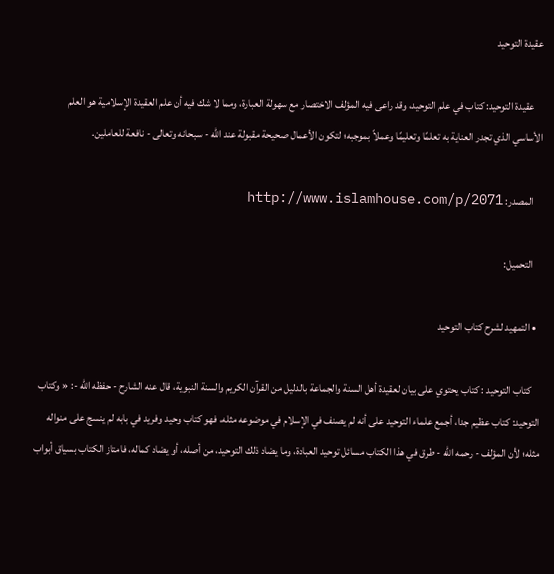عقيدة التوحيد

    عقيدة التوحيد: كتاب في علم التوحيد، وقد راعى فيه المؤلف الاختصار مع سهولة العبارة، ومما لا شك فيه أن علم العقيدة الإسلامية هو العلم الأساسي الذي تجدر العناية به تعلمًا وتعليمًا وعملاً بموجبه؛ لتكون الأعمال صحيحة مقبولة عند الله - سبحانه وتعالى - نافعة للعاملين.

    المصدر: http://www.islamhouse.com/p/2071

    التحميل:

  • التمهيد لشرح كتاب التوحيد

    كتاب التوحيد : كتاب يحتوي على بيان لعقيدة أهل السنة والجماعة بالدليل من القرآن الكريم والسنة النبوية، قال عنه الشارح - حفظه الله -: « وكتاب التوحيد: كتاب عظيم جدا، أجمع علماء التوحيد على أنه لم يصنف في الإسلام في موضوعه مثله، فهو كتاب وحيد وفريد في بابه لم ينسج على منواله مثله؛ لأن المؤلف - رحمه الله - طرق في هذا الكتاب مسائل توحيد العبادة، وما يضاد ذلك التوحيد، من أصله، أو يضاد كماله، فامتاز الكتاب بسياق أبواب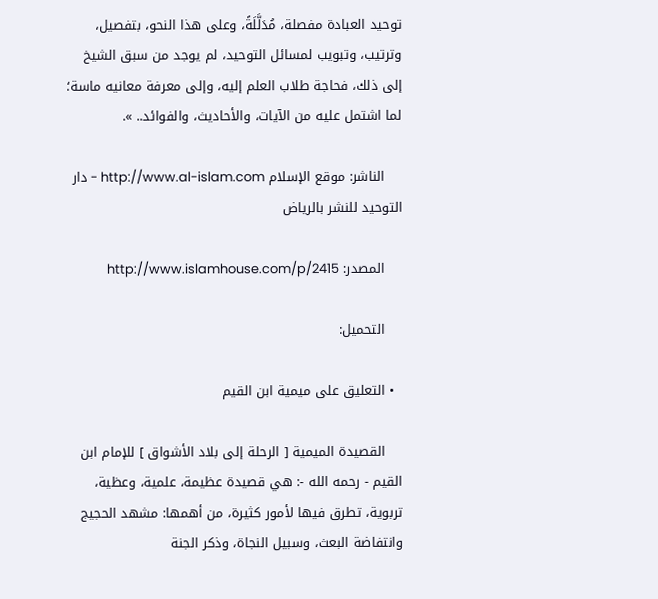توحيد العبادة مفصلة، مُدَلَّلَةً، وعلى هذا النحو، بتفصيل، وترتيب، وتبويب لمسائل التوحيد، لم يوجد من سبق الشيخ إلى ذلك، فحاجة طلاب العلم إليه، وإلى معرفة معانيه ماسة؛ لما اشتمل عليه من الآيات، والأحاديث، والفوائد.. ».

    الناشر: موقع الإسلام http://www.al-islam.com - دار التوحيد للنشر بالرياض

    المصدر: http://www.islamhouse.com/p/2415

    التحميل:

  • التعليق على ميمية ابن القيم

    القصيدة الميمية [ الرحلة إلى بلاد الأشواق ] للإمام ابن القيم - رحمه الله -: هي قصيدة عظيمة، علمية، وعظية، تربوية، تطرق فيها لأمور كثيرة، من أهمها: مشهد الحجيج وانتفاضة البعث، وسبيل النجاة، وذكر الجنة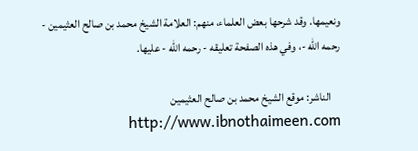ونعيمها. وقد شرحها بعض العلماء، منهم: العلامة الشيخ محمد بن صالح العثيمين - رحمه الله -، وفي هذه الصفحة تعليقه - رحمه الله - عليها.

    الناشر: موقع الشيخ محمد بن صالح العثيمين http://www.ibnothaimeen.com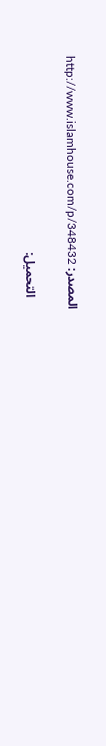المصدر: http://www.islamhouse.com/p/348432

    التحميل: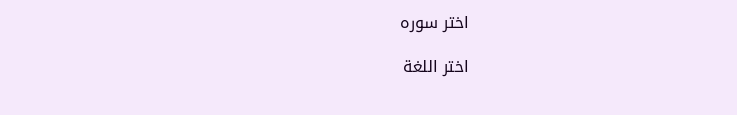اختر سوره

اختر اللغة